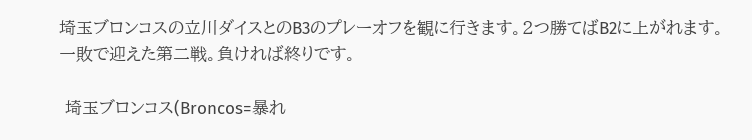埼玉ブロンコスの立川ダイスとのB3のプレーオフを観に行きます。2つ勝てばB2に上がれます。一敗で迎えた第二戦。負ければ終りです。

 埼玉ブロンコス(Broncos=暴れ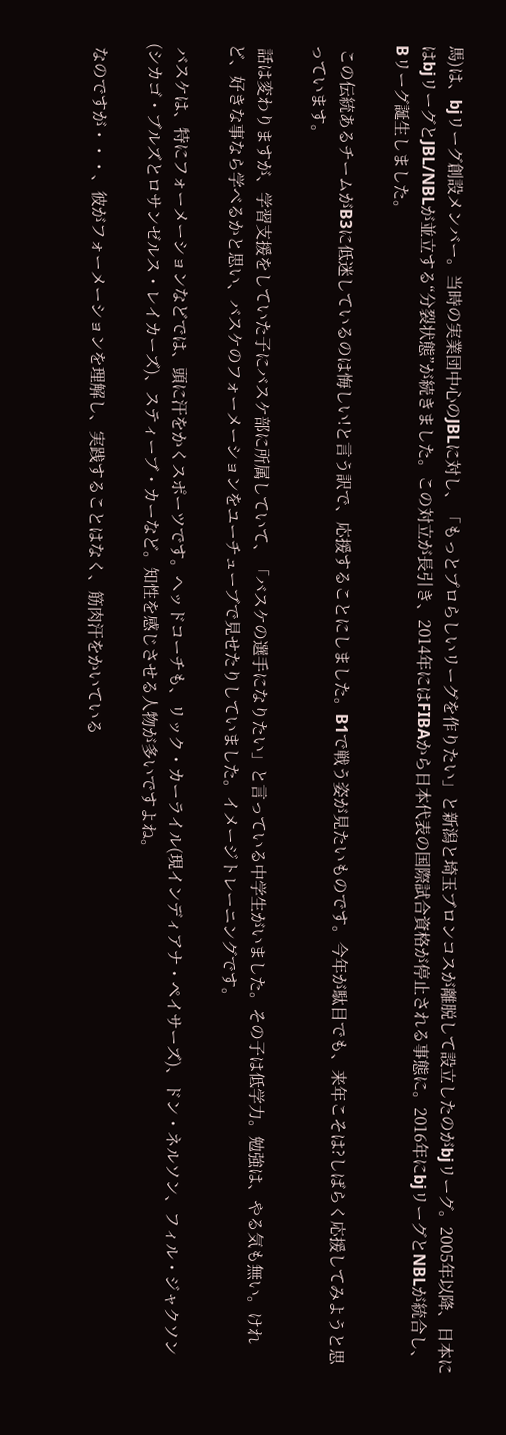馬)は、bjリーグ創設メンバー。当時の実業団中心のJBLに対し、「もっとプロらしいリーグを作りたい」と新潟と埼玉ブロンコスが離脱して設立したのがbjリーグ。2005年以降、日本にはbjリーグとJBL/NBLが並立する“分裂状態”が続きました。この対立が長引き、2014年にはFIBAから日本代表の国際試合資格が停止される事態に。2016年にbjリーグとNBLが統合し、Bリーグ誕生しました。

 この伝統あるチームがB3に低迷しているのは悔しい!と言う訳で、応援することにしました。B1で戦う姿が見たいものです。今年が駄目でも、来年こそは?しばらく応援してみようと思っています。

 話は変わりますが、学習支援をしていた子にバスケ部に所属していて、「バスケの選手になりたい」と言っている中学生がいました。その子は低学力。勉強は、やる気も無い。けれど、好きな事なら学べるかと思い、バスケのフォーメーションをユーチューブで見せたりしていました。イメージトレーニングです。

 バスケは、特にフォーメーションなどでは、頭に汗をかくスポーツです。ヘッドコーチも、リック・カーライル(現インディアナ・ペイサーズ)、ドン・ネルソン、フィル・ジャクソン(シカゴ・ブルズとロサンゼルス・レイカーズ)、スティーブ・カーなど。知性を感じさせる人物が多いですよね。

 なのですが・・・、彼がフォーメーションを理解し、実践することはなく、筋肉汗をかいている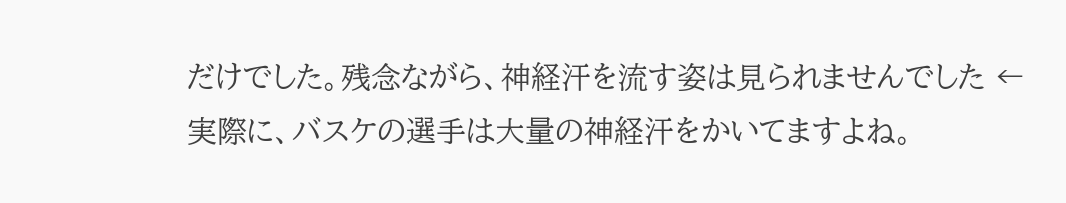だけでした。残念ながら、神経汗を流す姿は見られませんでした ← 実際に、バスケの選手は大量の神経汗をかいてますよね。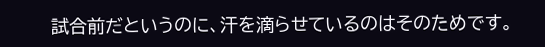試合前だというのに、汗を滴らせているのはそのためです。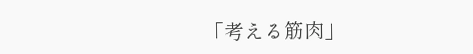「考える筋肉」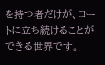を持つ者だけが、コートに立ち続けることができる世界です。